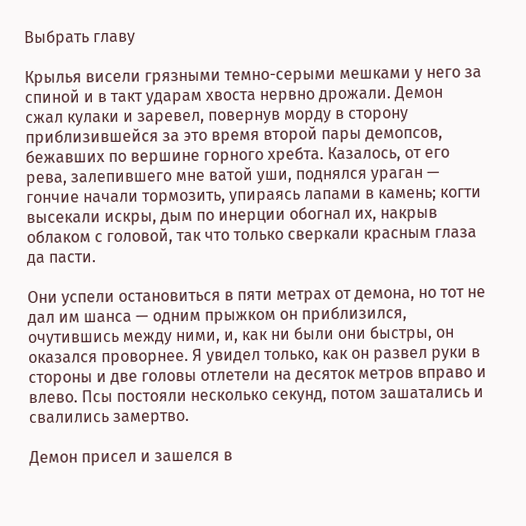Выбрать главу

Крылья висели грязными темно-серыми мешками у него за спиной и в такт ударам хвоста нервно дрожали. Демон сжал кулаки и заревел, повернув морду в сторону приблизившейся за это время второй пары демопсов, бежавших по вершине горного хребта. Казалось, от его рева, залепившего мне ватой уши, поднялся ураган — гончие начали тормозить, упираясь лапами в камень; когти высекали искры, дым по инерции обогнал их, накрыв облаком с головой, так что только сверкали красным глаза да пасти.

Они успели остановиться в пяти метрах от демона, но тот не дал им шанса — одним прыжком он приблизился, очутившись между ними, и, как ни были они быстры, он оказался проворнее. Я увидел только, как он развел руки в стороны и две головы отлетели на десяток метров вправо и влево. Псы постояли несколько секунд, потом зашатались и свалились замертво.

Демон присел и зашелся в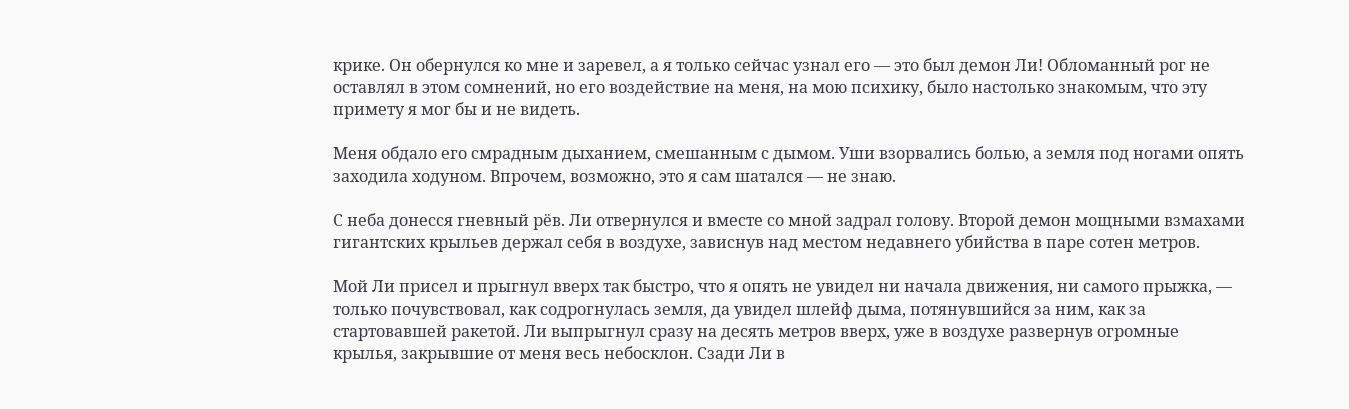крике. Он обернулся ко мне и заревел, а я только сейчас узнал его — это был демон Ли! Обломанный рог не оставлял в этом сомнений, но его воздействие на меня, на мою психику, было настолько знакомым, что эту примету я мог бы и не видеть.

Меня обдало его смрадным дыханием, смешанным с дымом. Уши взорвались болью, а земля под ногами опять заходила ходуном. Впрочем, возможно, это я сам шатался — не знаю.

С неба донесся гневный рёв. Ли отвернулся и вместе со мной задрал голову. Второй демон мощными взмахами гигантских крыльев держал себя в воздухе, зависнув над местом недавнего убийства в паре сотен метров.

Мой Ли присел и прыгнул вверх так быстро, что я опять не увидел ни начала движения, ни самого прыжка, — только почувствовал, как содрогнулась земля, да увидел шлейф дыма, потянувшийся за ним, как за стартовавшей ракетой. Ли выпрыгнул сразу на десять метров вверх, уже в воздухе развернув огромные крылья, закрывшие от меня весь небосклон. Сзади Ли в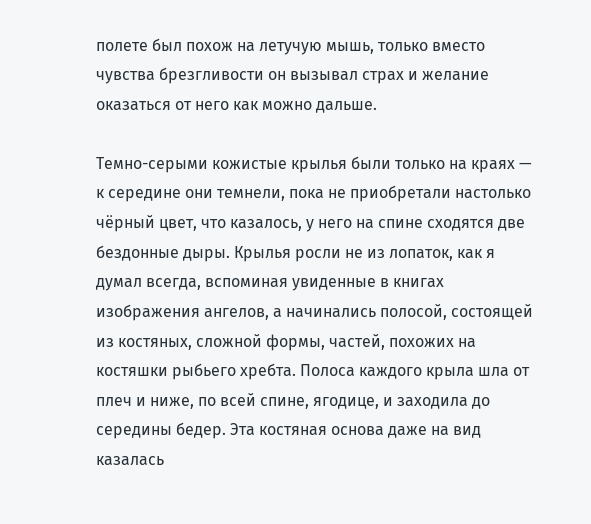полете был похож на летучую мышь, только вместо чувства брезгливости он вызывал страх и желание оказаться от него как можно дальше.

Темно-серыми кожистые крылья были только на краях — к середине они темнели, пока не приобретали настолько чёрный цвет, что казалось, у него на спине сходятся две бездонные дыры. Крылья росли не из лопаток, как я думал всегда, вспоминая увиденные в книгах изображения ангелов, а начинались полосой, состоящей из костяных, сложной формы, частей, похожих на костяшки рыбьего хребта. Полоса каждого крыла шла от плеч и ниже, по всей спине, ягодице, и заходила до середины бедер. Эта костяная основа даже на вид казалась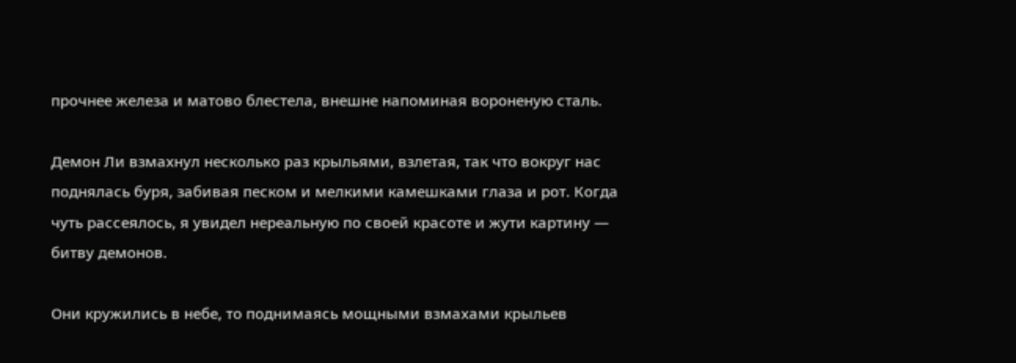прочнее железа и матово блестела, внешне напоминая вороненую сталь.

Демон Ли взмахнул несколько раз крыльями, взлетая, так что вокруг нас поднялась буря, забивая песком и мелкими камешками глаза и рот. Когда чуть рассеялось, я увидел нереальную по своей красоте и жути картину — битву демонов.

Они кружились в небе, то поднимаясь мощными взмахами крыльев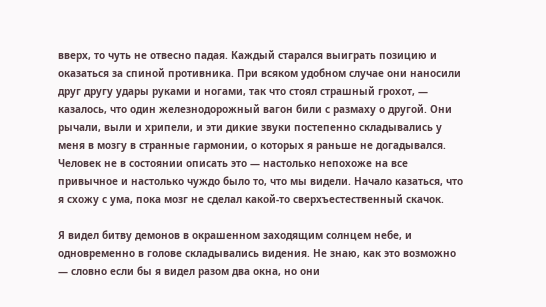вверх, то чуть не отвесно падая. Каждый старался выиграть позицию и оказаться за спиной противника. При всяком удобном случае они наносили друг другу удары руками и ногами, так что стоял страшный грохот, — казалось, что один железнодорожный вагон били с размаху о другой. Они рычали, выли и хрипели, и эти дикие звуки постепенно складывались у меня в мозгу в странные гармонии, о которых я раньше не догадывался. Человек не в состоянии описать это — настолько непохоже на все привычное и настолько чуждо было то, что мы видели. Начало казаться, что я схожу с ума, пока мозг не сделал какой-то сверхъестественный скачок.

Я видел битву демонов в окрашенном заходящим солнцем небе, и одновременно в голове складывались видения. Не знаю, как это возможно — словно если бы я видел разом два окна, но они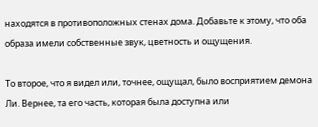находятся в противоположных стенах дома. Добавьте к этому, что оба образа имели собственные звук, цветность и ощущения.

То второе, что я видел или, точнее, ощущал, было восприятием демона Ли. Вернее, та его часть, которая была доступна или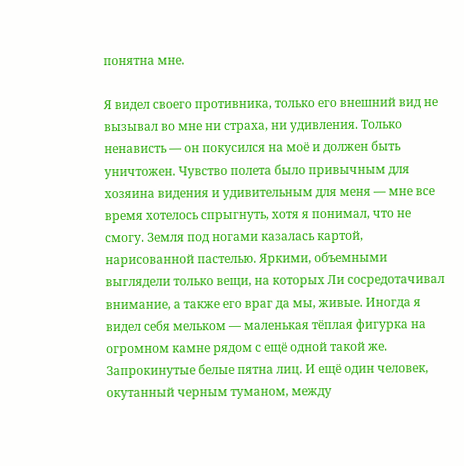понятна мне.

Я видел своего противника, только его внешний вид не вызывал во мне ни страха, ни удивления. Только ненависть — он покусился на моё и должен быть уничтожен. Чувство полета было привычным для хозяина видения и удивительным для меня — мне все время хотелось спрыгнуть, хотя я понимал, что не смогу. Земля под ногами казалась картой, нарисованной пастелью. Яркими, объемными выглядели только вещи, на которых Ли сосредотачивал внимание, а также его враг да мы, живые. Иногда я видел себя мельком — маленькая тёплая фигурка на огромном камне рядом с ещё одной такой же. Запрокинутые белые пятна лиц. И ещё один человек, окутанный черным туманом, между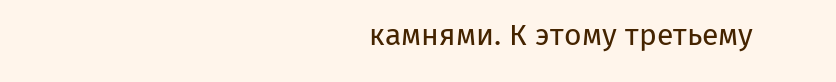камнями. К этому третьему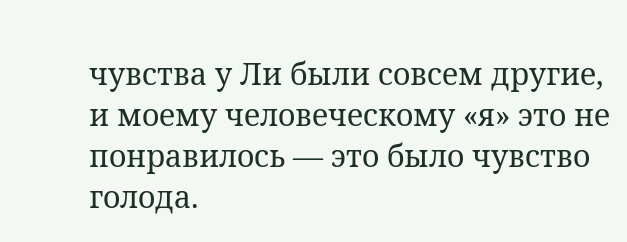чувства у Ли были совсем другие, и моему человеческому «я» это не понравилось — это было чувство голода.